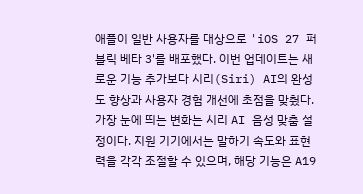애플이 일반 사용자를 대상으로 'iOS 27 퍼블릭 베타 3'를 배포했다. 이번 업데이트는 새로운 기능 추가보다 시리(Siri) AI의 완성도 향상과 사용자 경험 개선에 초점을 맞췄다.
가장 눈에 띄는 변화는 시리 AI 음성 맞춤 설정이다. 지원 기기에서는 말하기 속도와 표현력을 각각 조절할 수 있으며, 해당 기능은 A19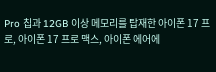Pro 칩과 12GB 이상 메모리를 탑재한 아이폰 17 프로, 아이폰 17 프로 맥스, 아이폰 에어에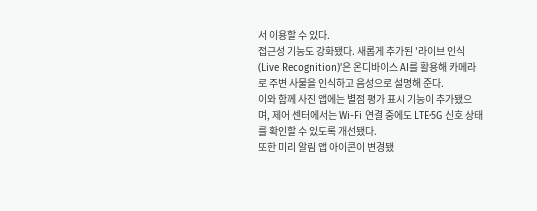서 이용할 수 있다.
접근성 기능도 강화됐다. 새롭게 추가된 '라이브 인식(Live Recognition)'은 온디바이스 AI를 활용해 카메라로 주변 사물을 인식하고 음성으로 설명해 준다.
이와 함께 사진 앱에는 별점 평가 표시 기능이 추가됐으며, 제어 센터에서는 Wi-Fi 연결 중에도 LTE·5G 신호 상태를 확인할 수 있도록 개선됐다.
또한 미리 알림 앱 아이콘이 변경됐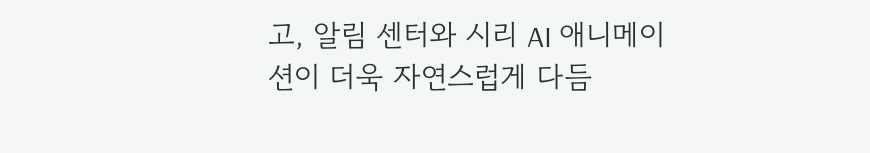고, 알림 센터와 시리 AI 애니메이션이 더욱 자연스럽게 다듬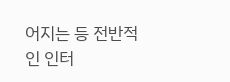어지는 등 전반적인 인터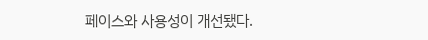페이스와 사용성이 개선됐다.